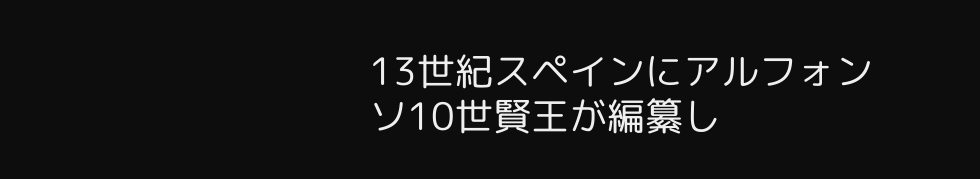13世紀スペインにアルフォンソ10世賢王が編纂し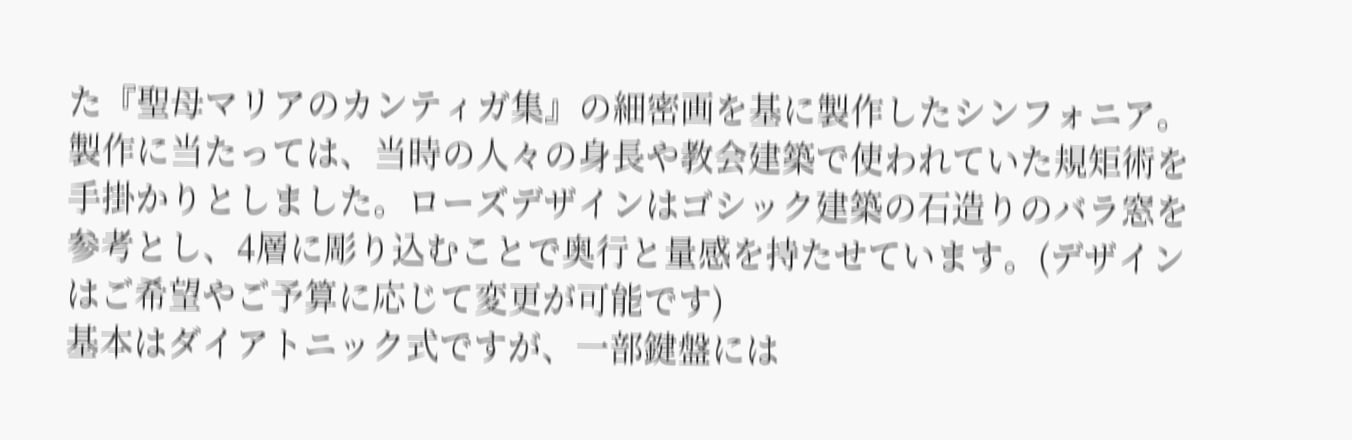た『聖母マリアのカンティガ集』の細密画を基に製作したシンフォニア。製作に当たっては、当時の人々の身長や教会建築で使われていた規矩術を手掛かりとしました。ローズデザインはゴシック建築の石造りのバラ窓を参考とし、4層に彫り込むことで奥行と量感を持たせています。(デザインはご希望やご予算に応じて変更が可能です)
基本はダイアトニック式ですが、一部鍵盤には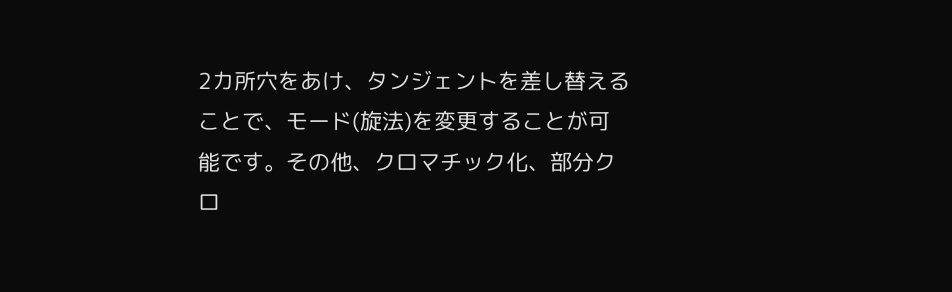2カ所穴をあけ、タンジェントを差し替えることで、モード(旋法)を変更することが可能です。その他、クロマチック化、部分クロ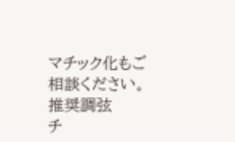マチック化もご相談ください。
推奨調弦
チ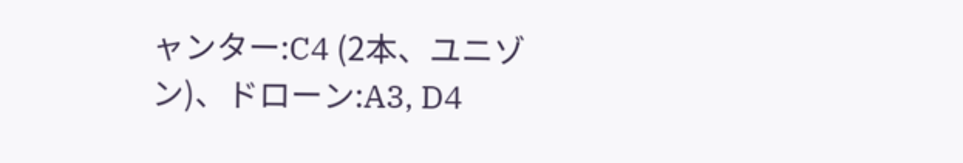ャンター:C4 (2本、ユニゾン)、ドローン:A3, D4